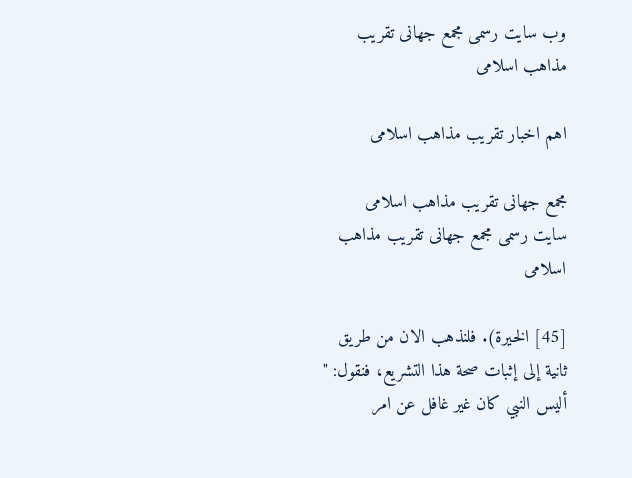وب سایت رسمی مجمع جهانى تقريب مذاهب اسلامى

اهم اخبار تقریب مذاهب اسلامی

مجمع جهانى تقريب مذاهب اسلامى
سایت رسمی مجمع جهانى تقريب مذاهب اسلامى

[45] الخيرة). فلنذهب الان من طريق ثانية إلى إثبات صحة هذا التشريع، فنقول: " أليس النبي كان غير غافل عن امر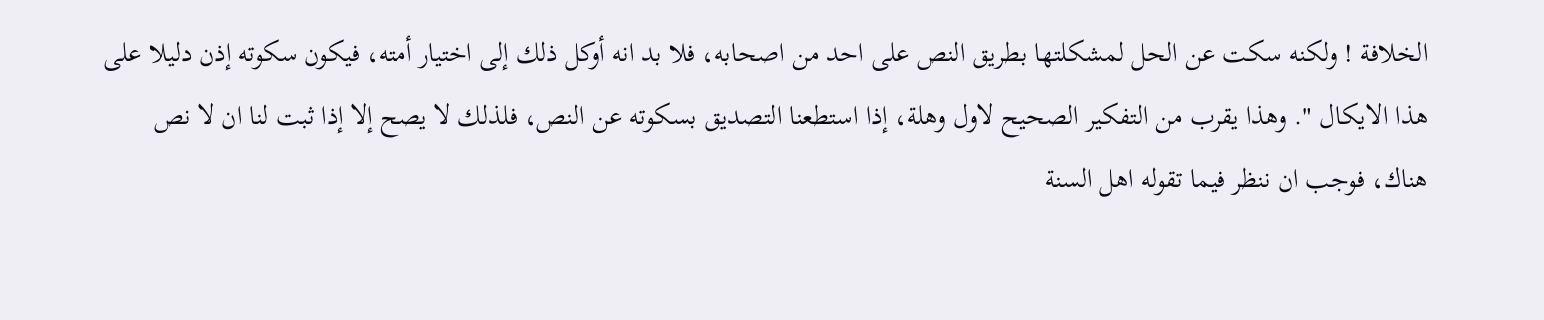الخلافة ! ولكنه سكت عن الحل لمشكلتها بطريق النص على احد من اصحابه، فلا بد انه أوكل ذلك إلى اختيار أمته، فيكون سكوته إذن دليلا على هذا الايكال ". وهذا يقرب من التفكير الصحيح لاول وهلة، إذا استطعنا التصديق بسكوته عن النص، فلذلك لا يصح إلا إذا ثبت لنا ان لا نص هناك، فوجب ان ننظر فيما تقوله اهل السنة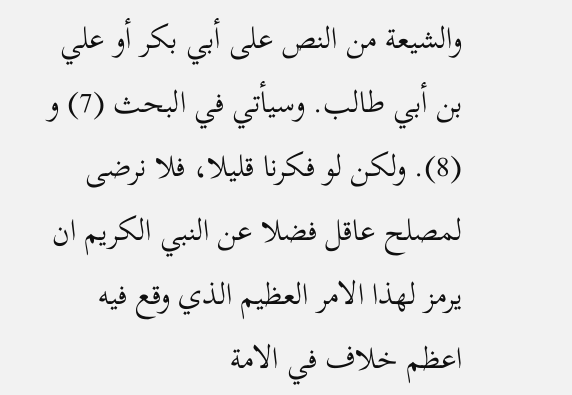والشيعة من النص على أبي بكر أو علي بن أبي طالب. وسيأتي في البحث (7) و (8). ولكن لو فكرنا قليلا، فلا نرضى لمصلح عاقل فضلا عن النبي الكريم ان يرمز لهذا الامر العظيم الذي وقع فيه اعظم خلاف في الامة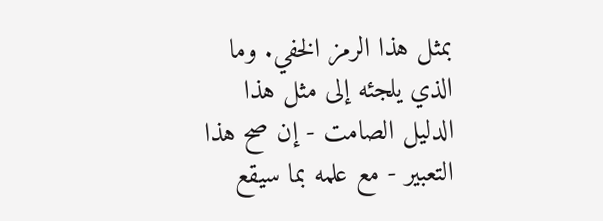بمثل هذا الرمز الخفي. وما الذي يلجئه إلى مثل هذا الدليل الصامت - إن صح هذا التعبير - مع علمه بما سيقع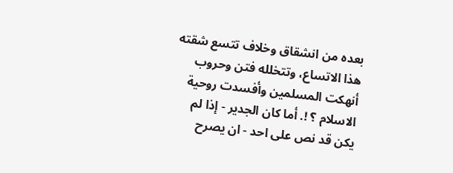بعده من انشقاق وخلاف تتسع شقته هذا الاتساع، وتتخلله فتن وحروب أنهكت المسلمين وأفسدت روحية الاسلام ؟ !. أما كان الجدير - إذا لم يكن قد نص على احد - ان يصرح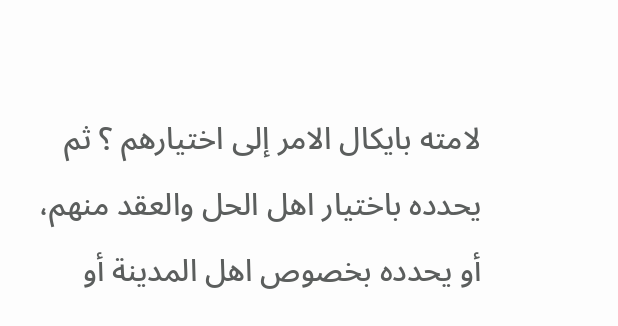لامته بايكال الامر إلى اختيارهم ؟ ثم يحدده باختيار اهل الحل والعقد منهم، أو يحدده بخصوص اهل المدينة أو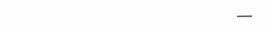___